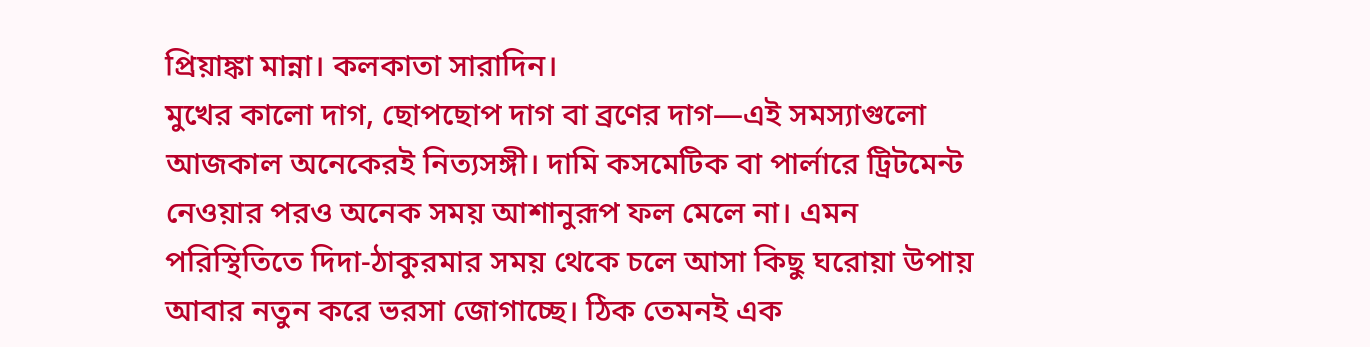প্রিয়াঙ্কা মান্না। কলকাতা সারাদিন।
মুখের কালো দাগ, ছোপছোপ দাগ বা ব্রণের দাগ—এই সমস্যাগুলো আজকাল অনেকেরই নিত্যসঙ্গী। দামি কসমেটিক বা পার্লারে ট্রিটমেন্ট নেওয়ার পরও অনেক সময় আশানুরূপ ফল মেলে না। এমন পরিস্থিতিতে দিদা-ঠাকুরমার সময় থেকে চলে আসা কিছু ঘরোয়া উপায় আবার নতুন করে ভরসা জোগাচ্ছে। ঠিক তেমনই এক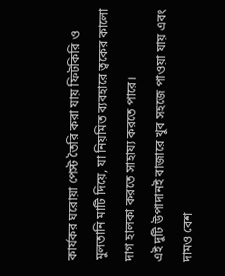কার্যকর ঘরোয়া পেস্ট তৈরি করা যায় ফিটকিরি ও মুলতানি মাটি দিয়ে, যা নিয়মিত ব্যবহারে ত্বকের কালো দাগ হালকা করতে সাহায্য করতে পারে।
এই দুটি উপাদানই বাজারে খুব সহজে পাওয়া যায় এবং দামও বেশ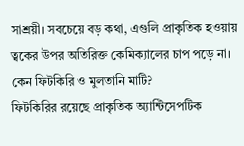সাশ্রয়ী। সবচেয়ে বড় কথা, এগুলি প্রাকৃতিক হওয়ায় ত্বকের উপর অতিরিক্ত কেমিক্যালের চাপ পড়ে না।
কেন ফিটকিরি ও মুলতানি মাটি?
ফিটকিরির রয়েছে প্রাকৃতিক অ্যান্টিসেপটিক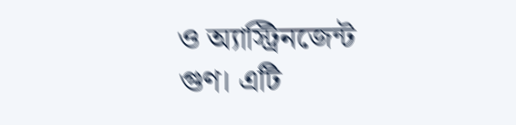ও অ্যাস্ট্রিনজেন্ট গুণ। এটি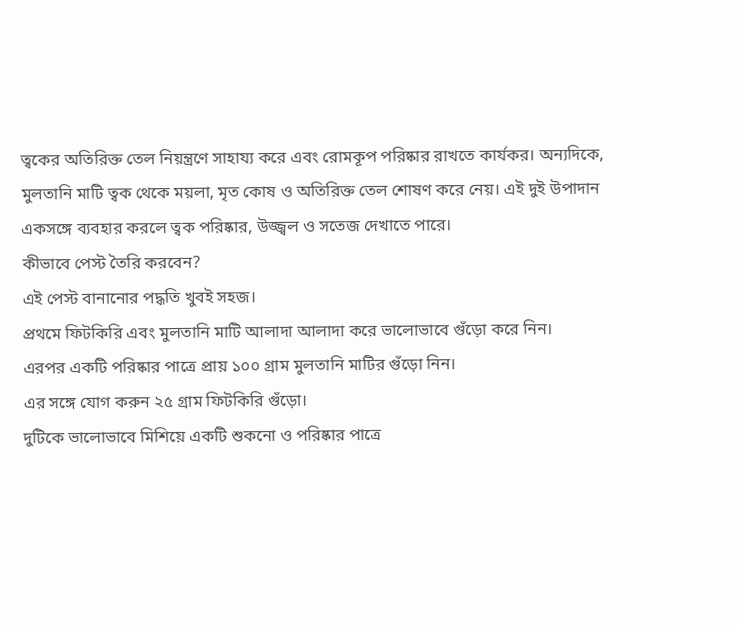ত্বকের অতিরিক্ত তেল নিয়ন্ত্রণে সাহায্য করে এবং রোমকূপ পরিষ্কার রাখতে কার্যকর। অন্যদিকে, মুলতানি মাটি ত্বক থেকে ময়লা, মৃত কোষ ও অতিরিক্ত তেল শোষণ করে নেয়। এই দুই উপাদান একসঙ্গে ব্যবহার করলে ত্বক পরিষ্কার, উজ্জ্বল ও সতেজ দেখাতে পারে।
কীভাবে পেস্ট তৈরি করবেন?
এই পেস্ট বানানোর পদ্ধতি খুবই সহজ।
প্রথমে ফিটকিরি এবং মুলতানি মাটি আলাদা আলাদা করে ভালোভাবে গুঁড়ো করে নিন।
এরপর একটি পরিষ্কার পাত্রে প্রায় ১০০ গ্রাম মুলতানি মাটির গুঁড়ো নিন।
এর সঙ্গে যোগ করুন ২৫ গ্রাম ফিটকিরি গুঁড়ো।
দুটিকে ভালোভাবে মিশিয়ে একটি শুকনো ও পরিষ্কার পাত্রে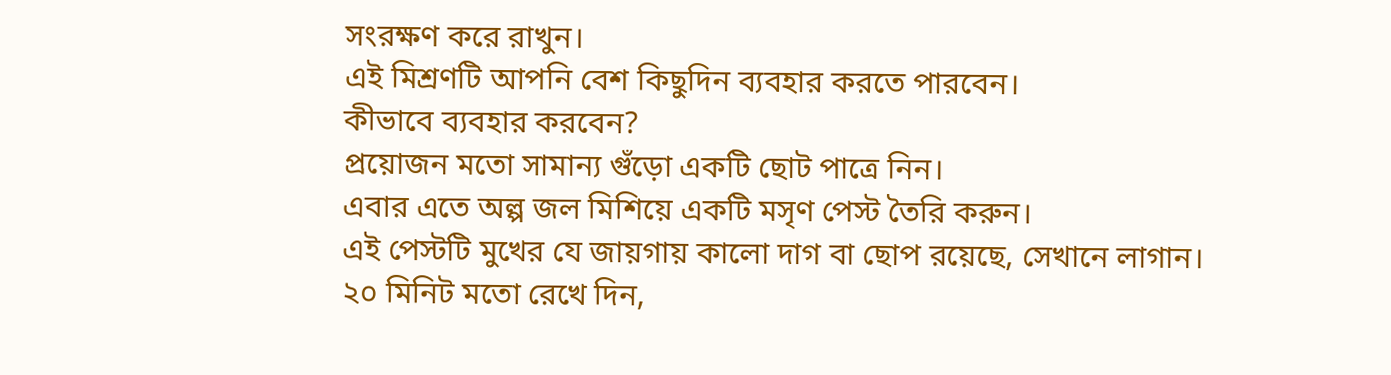সংরক্ষণ করে রাখুন।
এই মিশ্রণটি আপনি বেশ কিছুদিন ব্যবহার করতে পারবেন।
কীভাবে ব্যবহার করবেন?
প্রয়োজন মতো সামান্য গুঁড়ো একটি ছোট পাত্রে নিন।
এবার এতে অল্প জল মিশিয়ে একটি মসৃণ পেস্ট তৈরি করুন।
এই পেস্টটি মুখের যে জায়গায় কালো দাগ বা ছোপ রয়েছে, সেখানে লাগান।
২০ মিনিট মতো রেখে দিন,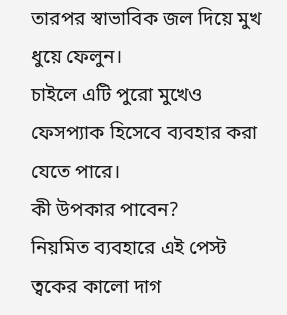তারপর স্বাভাবিক জল দিয়ে মুখ ধুয়ে ফেলুন।
চাইলে এটি পুরো মুখেও ফেসপ্যাক হিসেবে ব্যবহার করা যেতে পারে।
কী উপকার পাবেন?
নিয়মিত ব্যবহারে এই পেস্ট ত্বকের কালো দাগ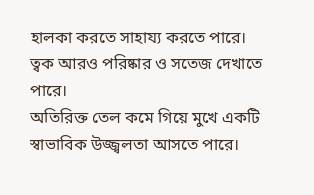হালকা করতে সাহায্য করতে পারে।
ত্বক আরও পরিষ্কার ও সতেজ দেখাতে পারে।
অতিরিক্ত তেল কমে গিয়ে মুখে একটি স্বাভাবিক উজ্জ্বলতা আসতে পারে।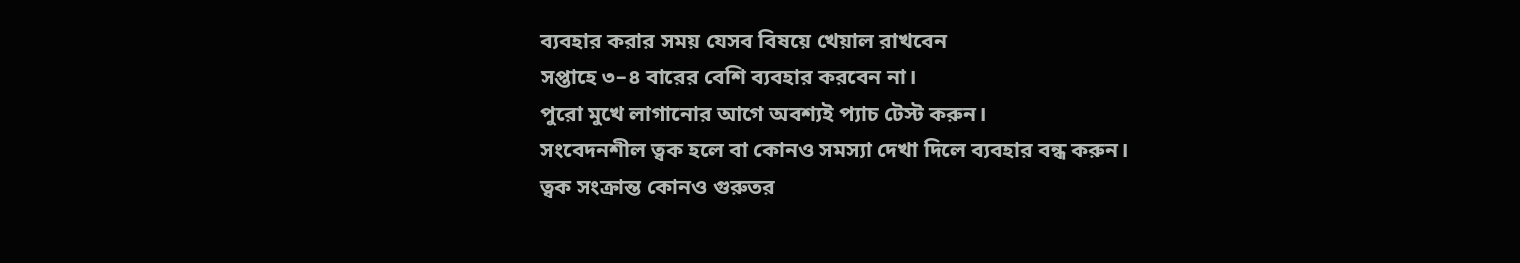ব্যবহার করার সময় যেসব বিষয়ে খেয়াল রাখবেন
সপ্তাহে ৩–৪ বারের বেশি ব্যবহার করবেন না।
পুরো মুখে লাগানোর আগে অবশ্যই প্যাচ টেস্ট করুন।
সংবেদনশীল ত্বক হলে বা কোনও সমস্যা দেখা দিলে ব্যবহার বন্ধ করুন।
ত্বক সংক্রান্ত কোনও গুরুতর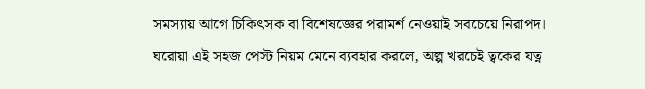সমস্যায় আগে চিকিৎসক বা বিশেষজ্ঞের পরামর্শ নেওয়াই সবচেয়ে নিরাপদ।
ঘরোয়া এই সহজ পেস্ট নিয়ম মেনে ব্যবহার করলে, অল্প খরচেই ত্বকের যত্ন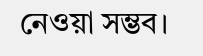নেওয়া সম্ভব।